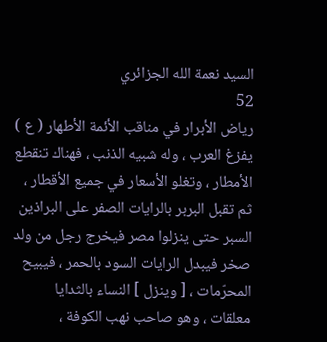السيد نعمة الله الجزائري
52
رياض الأبرار في مناقب الأئمة الأطهار ( ع )
يفزغ العرب ، وله شبيه الذنب ، فهناك تنقطع الأمطار ، وتغلو الأسعار في جميع الأقطار ، ثم تقبل البربر بالرايات الصفر على البراذين السبر حتى ينزلوا مصر فيخرج رجل من ولد صخر فيبدل الرايات السود بالحمر ، فيبيح المحرّمات ، [ وينزل ] النساء بالثدايا معلقات ، وهو صاحب نهب الكوفة ،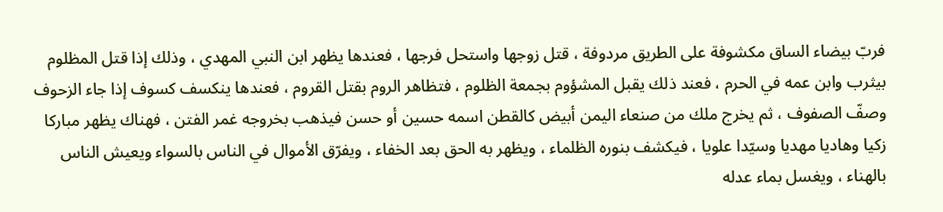فربّ بيضاء الساق مكشوفة على الطريق مردوفة ، قتل زوجها واستحل فرجها ، فعندها يظهر ابن النبي المهدي ، وذلك إذا قتل المظلوم بيثرب وابن عمه في الحرم ، فعند ذلك يقبل المشؤوم بجمعة الظلوم ، فتظاهر الروم بقتل القروم ، فعندها ينكسف كسوف إذا جاء الزحوف وصفّ الصفوف ، ثم يخرج ملك من صنعاء اليمن أبيض كالقطن اسمه حسين أو حسن فيذهب بخروجه غمر الفتن ، فهناك يظهر مباركا زكيا وهاديا مهديا وسيّدا علويا ، فيكشف بنوره الظلماء ، ويظهر به الحق بعد الخفاء ، ويفرّق الأموال في الناس بالسواء ويعيش الناس بالهناء ، ويغسل بماء عدله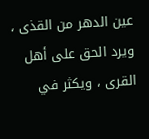عين الدهر من القذى ، ويرد الحق على أهل القرى ، ويكثر في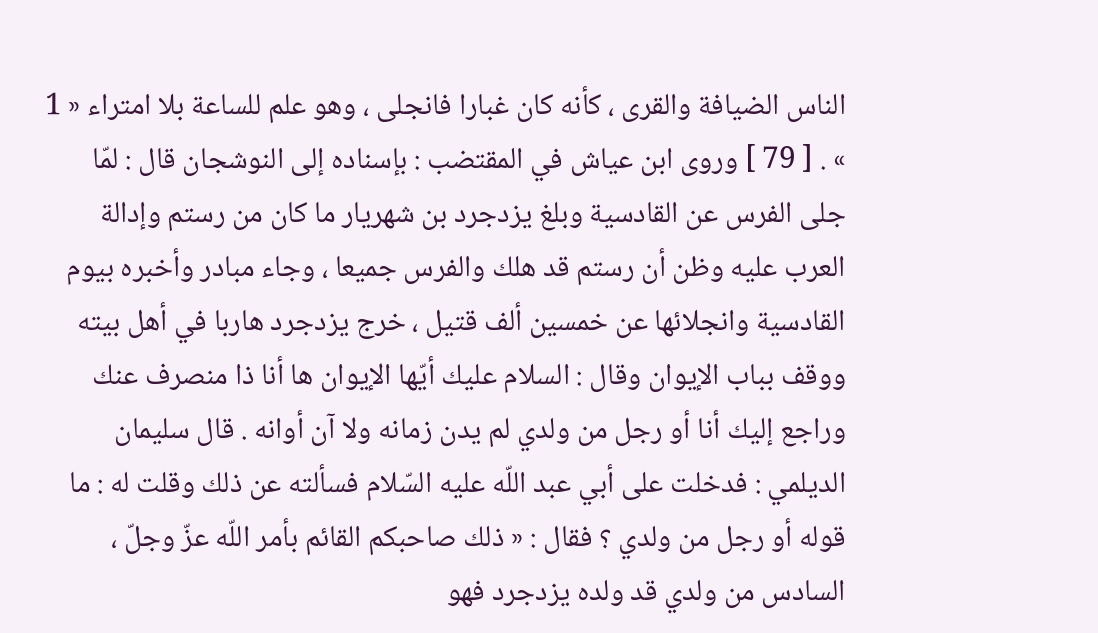الناس الضيافة والقرى ، كأنه كان غبارا فانجلى ، وهو علم للساعة بلا امتراء « 1 » . [ 79 ] وروى ابن عياش في المقتضب : بإسناده إلى النوشجان قال : لمّا جلى الفرس عن القادسية وبلغ يزدجرد بن شهريار ما كان من رستم وإدالة العرب عليه وظن أن رستم قد هلك والفرس جميعا ، وجاء مبادر وأخبره بيوم القادسية وانجلائها عن خمسين ألف قتيل ، خرج يزدجرد هاربا في أهل بيته ووقف بباب الإيوان وقال : السلام عليك أيّها الإيوان ها أنا ذا منصرف عنك وراجع إليك أنا أو رجل من ولدي لم يدن زمانه ولا آن أوانه . قال سليمان الديلمي : فدخلت على أبي عبد اللّه عليه السّلام فسألته عن ذلك وقلت له : ما قوله أو رجل من ولدي ؟ فقال : « ذلك صاحبكم القائم بأمر اللّه عزّ وجلّ ، السادس من ولدي قد ولده يزدجرد فهو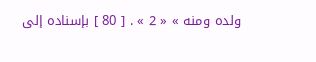ولده ومنه » « 2 » . [ 80 ] بإسناده إلى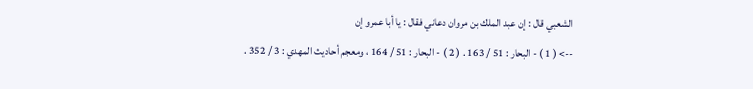الشعبي قال : إن عبد الملك بن مروان دعاني فقال : يا أبا عمرو إن
--> ( 1 ) - البحار : 51 / 163 . ( 2 ) - البحار : 51 / 164 ، ومعجم أحاديث المهدي : 3 / 352 .